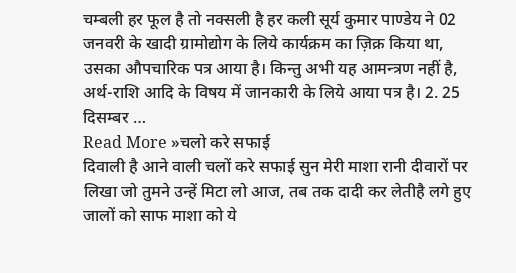चम्बली हर फूल है तो नक्सली है हर कली सूर्य कुमार पाण्डेय ने 02 जनवरी के खादी ग्रामोद्योग के लिये कार्यक्रम का ज़िक्र किया था, उसका औपचारिक पत्र आया है। किन्तु अभी यह आमन्त्रण नहीं है, अर्थ-राशि आदि के विषय में जानकारी के लिये आया पत्र है। 2. 25 दिसम्बर …
Read More »चलो करे सफाई
दिवाली है आने वाली चलों करे सफाई सुन मेरी माशा रानी दीवारों पर लिखा जो तुमने उन्हें मिटा लो आज, तब तक दादी कर लेतीहै लगे हुए जालों को साफ माशा को ये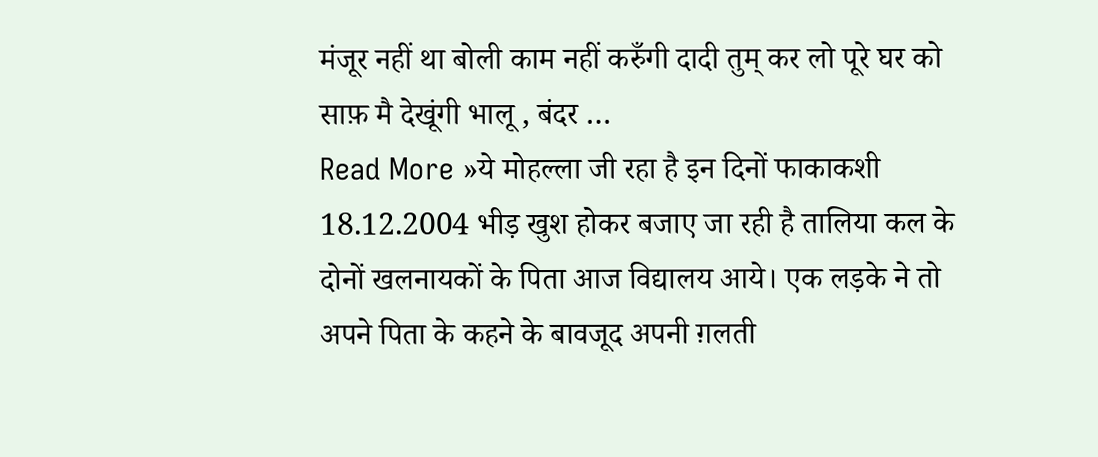मंजूर नहीं था बोली काम नहीं करुँगी दादी तुम् कर लो पूरे घर को साफ़ मै देखूंगी भालू , बंदर …
Read More »ये मोहल्ला जी रहा है इन दिनों फाकाकशी
18.12.2004 भीड़ खुश होकर बजाए जा रही है तालिया कल के दोनों खलनायकों के पिता आज विद्यालय आये। एक लड़के ने तो अपने पिता के कहने के बावजूद अपनी ग़लती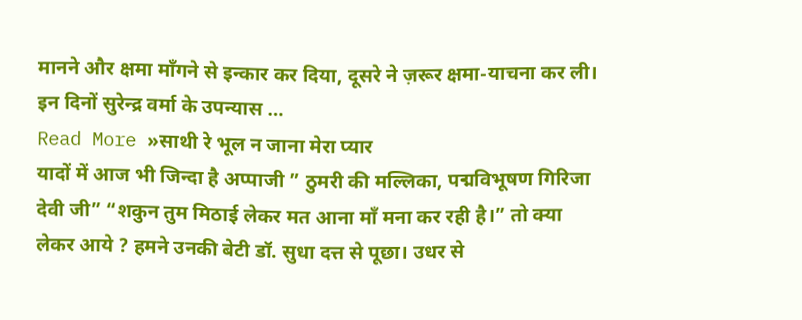मानने और क्षमा माँगने से इन्कार कर दिया, दूसरे ने ज़रूर क्षमा-याचना कर ली। इन दिनों सुरेन्द्र वर्मा के उपन्यास …
Read More »साथी रे भूल न जाना मेरा प्यार
यादों में आज भी जिन्दा है अप्पाजी ” ठुमरी की मल्लिका, पद्मविभूषण गिरिजा देवी जी” “शकुन तुम मिठाई लेकर मत आना माँ मना कर रही है।” तो क्या लेकर आये ? हमने उनकी बेटी डॉ. सुधा दत्त से पूछा। उधर से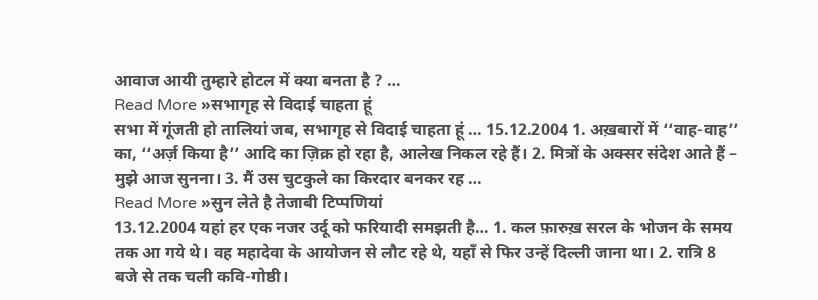आवाज आयी तुम्हारे होटल में क्या बनता है ? …
Read More »सभागृह से विदाई चाहता हूं
सभा में गूंजती हो तालियां जब, सभागृह से विदाई चाहता हूं … 15.12.2004 1. अख़बारों में ‘‘वाह-वाह’’ का, ‘‘अर्ज़ किया है’’ आदि का ज़िक्र हो रहा है, आलेख निकल रहे हैं। 2. मित्रों के अक्सर संदेश आते हैं – मुझे आज सुनना। 3. मैं उस चुटकुले का किरदार बनकर रह …
Read More »सुन लेते है तेजाबी टिप्पणियां
13.12.2004 यहां हर एक नजर उर्दू को फरियादी समझती है… 1. कल फ़ारुख़ सरल के भोजन के समय तक आ गये थे। वह महादेवा के आयोजन से लौट रहे थे, यहाँ से फिर उन्हें दिल्ली जाना था। 2. रात्रि 8 बजे से तक चली कवि-गोष्ठी।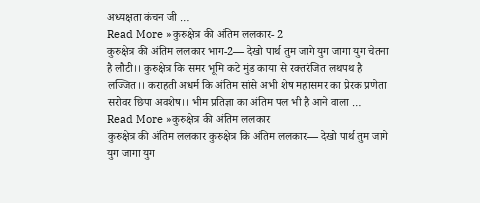अध्यक्षता कंचन जी …
Read More »कुरुक्षेत्र की अंतिम ललकार- 2
कुरुक्षेत्र की अंतिम ललकार भाग-2— देखो पार्थ तुम जागे युग जागा युग चेतना है लौटी।। कुरुक्षेत्र कि समर भूमि कटे मुंड काया से रक्तरंजित लथपथ है लज्जित।। कराहती अधर्म कि अंतिम सांसे अभी शेष महासमर का प्रेरक प्रणेता सरोवर छिपा अवशेष।। भीम प्रतिज्ञा का अंतिम पल भी है आने वाला …
Read More »कुरुक्षेत्र की अंतिम ललकार
कुरुक्षेत्र की अंतिम ललकार कुरुक्षेत्र कि अंतिम ललकार— देखो पार्थ तुम जागे युग जागा युग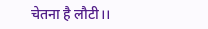चेतना है लौटी।।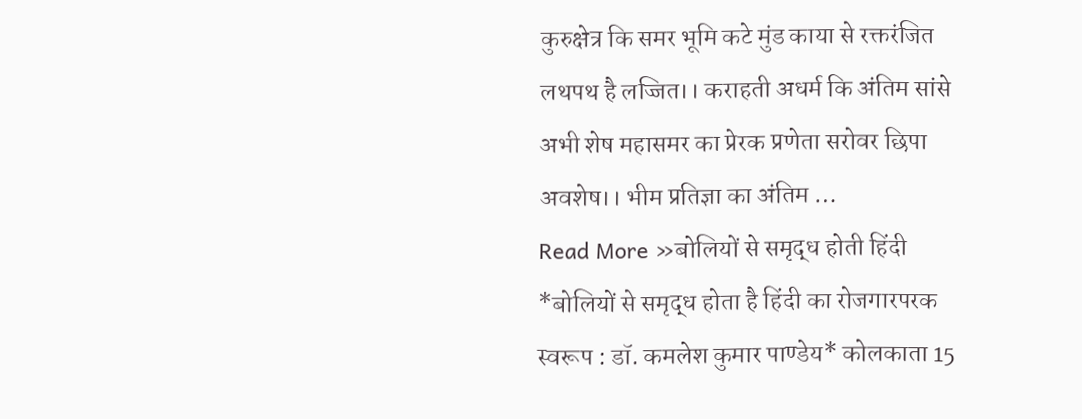कुरुक्षेत्र कि समर भूमि कटे मुंड काया से रक्तरंजित लथपथ है लज्जित।। कराहती अधर्म कि अंतिम सांसे अभी शेष महासमर का प्रेरक प्रणेता सरोवर छिपा अवशेष।। भीम प्रतिज्ञा का अंतिम …
Read More »बोलियों से समृद्ध होती हिंदी
*बोलियों से समृद्ध होता है हिंदी का रोजगारपरक स्वरूप : डॉ. कमलेश कुमार पाण्डेय* कोलकाता 15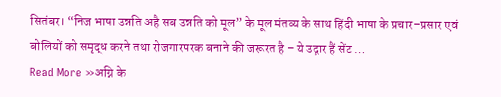सितंबर। “निज भाषा उन्नति अहै सब उन्नति को मूल” के मूल मंतव्य के साथ हिंदी भाषा के प्रचार–प्रसार एवं बोलियों को समृद्ध करने तथा रोजगारपरक बनाने की जरूरत है – ये उद्गार हैं सेंट …
Read More »अग्नि के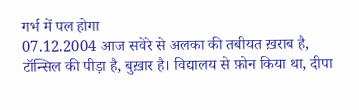गर्भ में पल होगा
07.12.2004 आज सवेरे से अलका की तबीयत ख़राब है, टॉन्सिल की पीड़ा है, बुख़ार है। विद्यालय से फ़ोन किया था, दीपा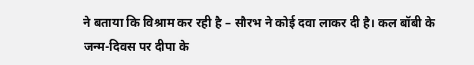ने बताया कि विश्राम कर रही है – सौरभ ने कोई दवा लाकर दी है। कल बॉबी के जन्म-दिवस पर दीपा के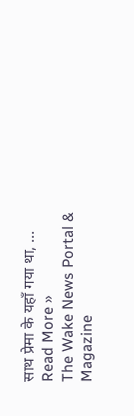साथ प्रेमा के यहाँ गया था, …
Read More »
The Wake News Portal & Magazine